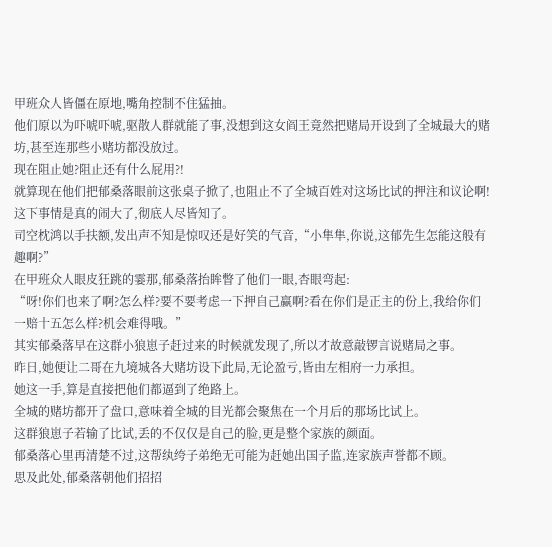甲班众人皆僵在原地,嘴角控制不住猛抽。
他们原以为吓唬吓唬,驱散人群就能了事,没想到这女阎王竟然把赌局开设到了全城最大的赌坊,甚至连那些小赌坊都没放过。
现在阻止她?阻止还有什么屁用?!
就算现在他们把郁桑落眼前这张桌子掀了,也阻止不了全城百姓对这场比试的押注和议论啊!
这下事情是真的闹大了,彻底人尽皆知了。
司空枕鸿以手扶额,发出声不知是惊叹还是好笑的气音,“小隼隼,你说,这郁先生怎能这般有趣啊?”
在甲班众人眼皮狂跳的霎那,郁桑落抬眸瞥了他们一眼,杏眼弯起:
“呀!你们也来了啊?怎么样?要不要考虑一下押自己赢啊?看在你们是正主的份上,我给你们一赔十五怎么样?机会难得哦。”
其实郁桑落早在这群小狼崽子赶过来的时候就发现了,所以才故意敲锣言说赌局之事。
昨日,她便让二哥在九境城各大赌坊设下此局,无论盈亏,皆由左相府一力承担。
她这一手,算是直接把他们都逼到了绝路上。
全城的赌坊都开了盘口,意味着全城的目光都会聚焦在一个月后的那场比试上。
这群狼崽子若输了比试,丢的不仅仅是自己的脸,更是整个家族的颜面。
郁桑落心里再清楚不过,这帮纨绔子弟绝无可能为赶她出国子监,连家族声誉都不顾。
思及此处,郁桑落朝他们招招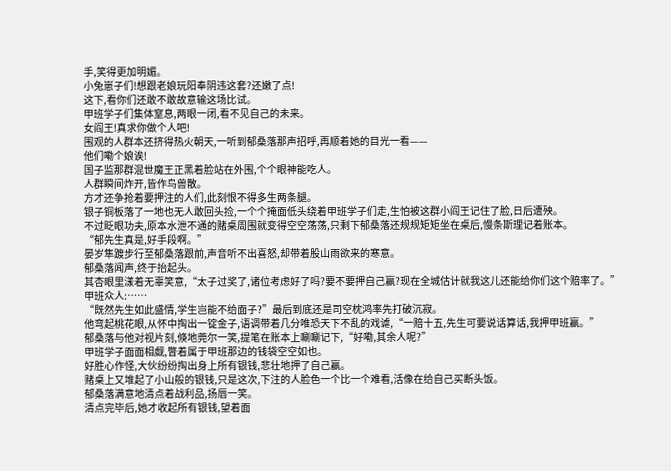手,笑得更加明媚。
小兔崽子们!想跟老娘玩阳奉阴违这套?还嫩了点!
这下,看你们还敢不敢故意输这场比试。
甲班学子们集体窒息,两眼一闭,看不见自己的未来。
女阎王!真求你做个人吧!
围观的人群本还挤得热火朝天,一听到郁桑落那声招呼,再顺着她的目光一看——
他们嘞个娘诶!
国子监那群混世魔王正黑着脸站在外围,个个眼神能吃人。
人群瞬间炸开,皆作鸟兽散。
方才还争抢着要押注的人们,此刻恨不得多生两条腿。
银子铜板落了一地也无人敢回头捡,一个个掩面低头绕着甲班学子们走,生怕被这群小阎王记住了脸,日后遭殃。
不过眨眼功夫,原本水泄不通的赌桌周围就变得空空荡荡,只剩下郁桑落还规规矩矩坐在桌后,慢条斯理记着账本。
“郁先生真是,好手段啊。”
晏岁隼踱步行至郁桑落跟前,声音听不出喜怒,却带着股山雨欲来的寒意。
郁桑落闻声,终于抬起头。
其杏眼里漾着无辜笑意,“太子过奖了,诸位考虑好了吗?要不要押自己赢?现在全城估计就我这儿还能给你们这个赔率了。”
甲班众人:……
“既然先生如此盛情,学生岂能不给面子?”最后到底还是司空枕鸿率先打破沉寂。
他弯起桃花眼,从怀中掏出一锭金子,语调带着几分唯恐天下不乱的戏谑,“一赔十五,先生可要说话算话,我押甲班赢。”
郁桑落与他对视片刻,倏地莞尔一笑,提笔在账本上唰唰记下,“好嘞,其余人呢?”
甲班学子面面相觑,瞥着属于甲班那边的钱袋空空如也。
好胜心作怪,大伙纷纷掏出身上所有银钱,悲壮地押了自己赢。
赌桌上又堆起了小山般的银钱,只是这次,下注的人脸色一个比一个难看,活像在给自己买断头饭。
郁桑落满意地清点着战利品,扬唇一笑。
清点完毕后,她才收起所有银钱,望着面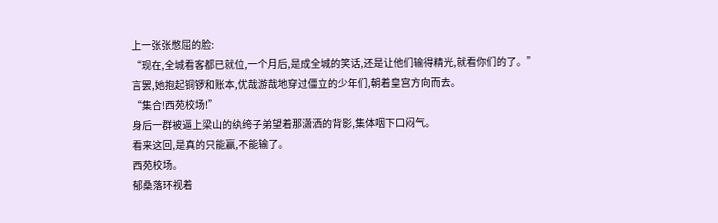上一张张憋屈的脸:
“现在,全城看客都已就位,一个月后,是成全城的笑话,还是让他们输得精光,就看你们的了。”
言罢,她抱起铜锣和账本,优哉游哉地穿过僵立的少年们,朝着皇宫方向而去。
“集合!西苑校场!”
身后一群被逼上梁山的纨绔子弟望着那潇洒的背影,集体咽下口闷气。
看来这回,是真的只能赢,不能输了。
西苑校场。
郁桑落环视着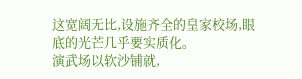这宽阔无比,设施齐全的皇家校场,眼底的光芒几乎要实质化。
演武场以软沙铺就,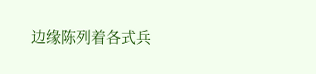边缘陈列着各式兵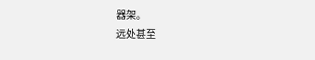器架。
远处甚至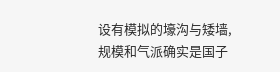设有模拟的壕沟与矮墙,规模和气派确实是国子